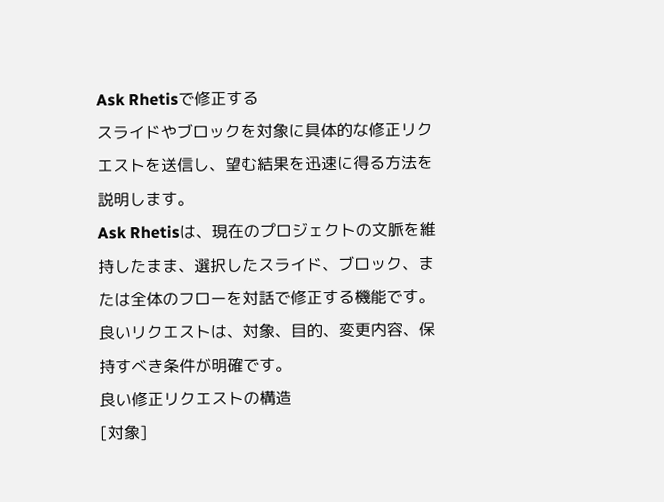Ask Rhetisで修正する
スライドやブロックを対象に具体的な修正リクエストを送信し、望む結果を迅速に得る方法を説明します。
Ask Rhetisは、現在のプロジェクトの文脈を維持したまま、選択したスライド、ブロック、または全体のフローを対話で修正する機能です。良いリクエストは、対象、目的、変更内容、保持すべき条件が明確です。
良い修正リクエストの構造
[対象]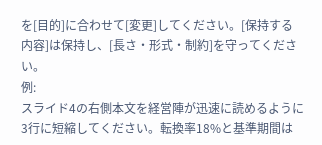を[目的]に合わせて[変更]してください。[保持する内容]は保持し、[長さ・形式・制約]を守ってください。
例:
スライド4の右側本文を経営陣が迅速に読めるように3行に短縮してください。転換率18%と基準期間は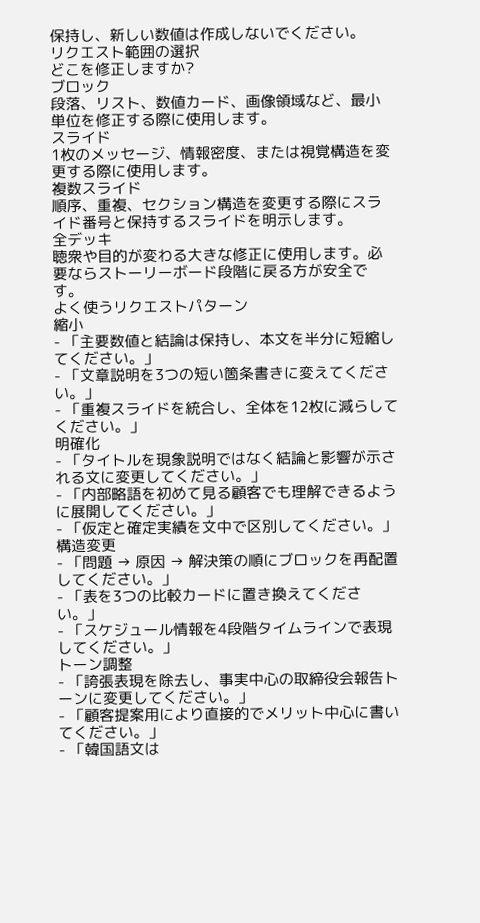保持し、新しい数値は作成しないでください。
リクエスト範囲の選択
どこを修正しますか?
ブロック
段落、リスト、数値カード、画像領域など、最小単位を修正する際に使用します。
スライド
1枚のメッセージ、情報密度、または視覚構造を変更する際に使用します。
複数スライド
順序、重複、セクション構造を変更する際にスライド番号と保持するスライドを明示します。
全デッキ
聴衆や目的が変わる大きな修正に使用します。必要ならストーリーボード段階に戻る方が安全です。
よく使うリクエストパターン
縮小
- 「主要数値と結論は保持し、本文を半分に短縮してください。」
- 「文章説明を3つの短い箇条書きに変えてください。」
- 「重複スライドを統合し、全体を12枚に減らしてください。」
明確化
- 「タイトルを現象説明ではなく結論と影響が示される文に変更してください。」
- 「内部略語を初めて見る顧客でも理解できるように展開してください。」
- 「仮定と確定実績を文中で区別してください。」
構造変更
- 「問題 → 原因 → 解決策の順にブロックを再配置してください。」
- 「表を3つの比較カードに置き換えてください。」
- 「スケジュール情報を4段階タイムラインで表現してください。」
トーン調整
- 「誇張表現を除去し、事実中心の取締役会報告トーンに変更してください。」
- 「顧客提案用により直接的でメリット中心に書いてください。」
- 「韓国語文は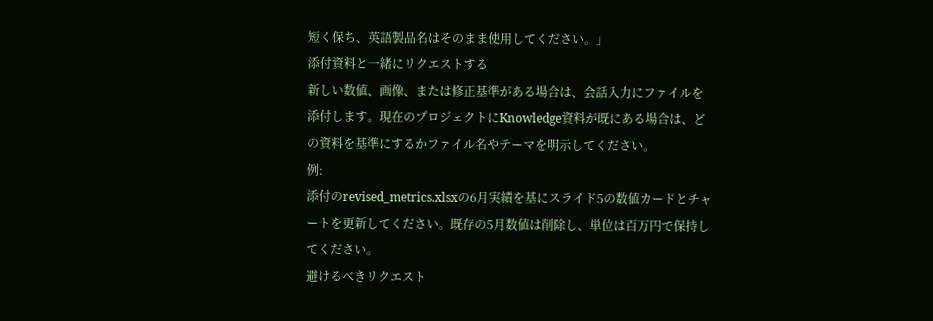短く保ち、英語製品名はそのまま使用してください。」
添付資料と一緒にリクエストする
新しい数値、画像、または修正基準がある場合は、会話入力にファイルを添付します。現在のプロジェクトにKnowledge資料が既にある場合は、どの資料を基準にするかファイル名やテーマを明示してください。
例:
添付のrevised_metrics.xlsxの6月実績を基にスライド5の数値カードとチャートを更新してください。既存の5月数値は削除し、単位は百万円で保持してください。
避けるべきリクエスト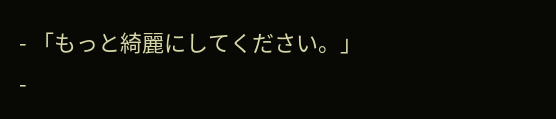- 「もっと綺麗にしてください。」
-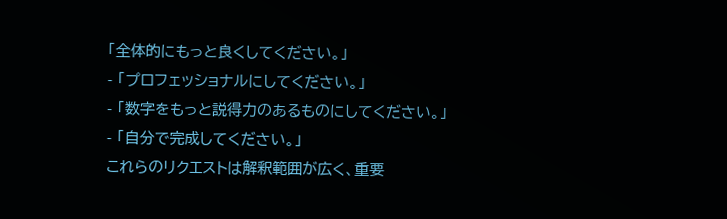「全体的にもっと良くしてください。」
- 「プロフェッショナルにしてください。」
- 「数字をもっと説得力のあるものにしてください。」
- 「自分で完成してください。」
これらのリクエストは解釈範囲が広く、重要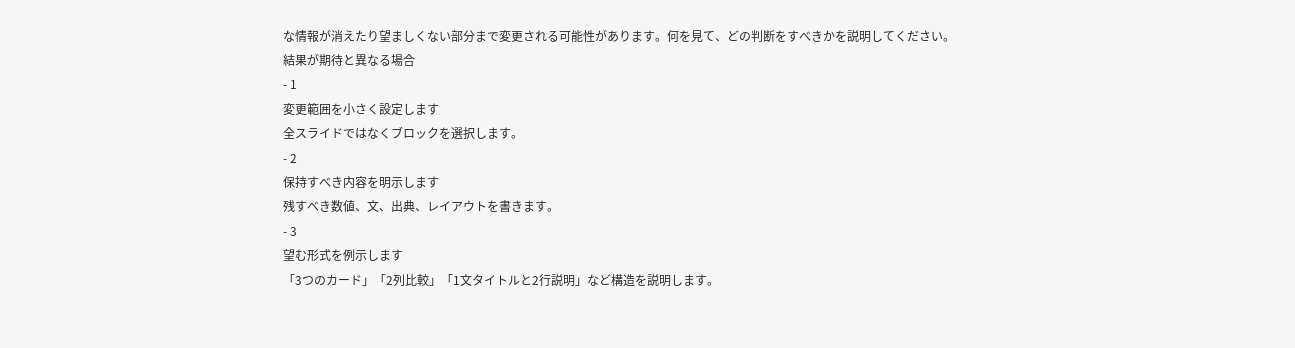な情報が消えたり望ましくない部分まで変更される可能性があります。何を見て、どの判断をすべきかを説明してください。
結果が期待と異なる場合
- 1
変更範囲を小さく設定します
全スライドではなくブロックを選択します。
- 2
保持すべき内容を明示します
残すべき数値、文、出典、レイアウトを書きます。
- 3
望む形式を例示します
「3つのカード」「2列比較」「1文タイトルと2行説明」など構造を説明します。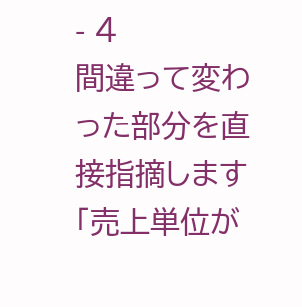- 4
間違って変わった部分を直接指摘します
「売上単位が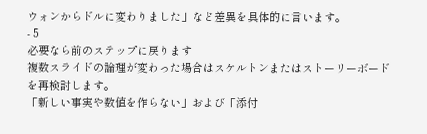ウォンからドルに変わりました」など差異を具体的に言います。
- 5
必要なら前のステップに戻ります
複数スライドの論理が変わった場合はスケルトンまたはストーリーボードを再検討します。
「新しい事実や数値を作らない」および「添付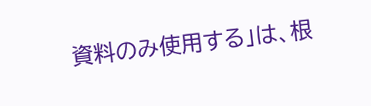資料のみ使用する」は、根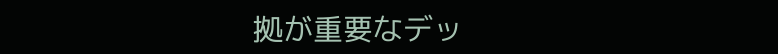拠が重要なデッ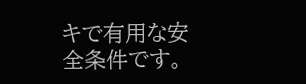キで有用な安全条件です。